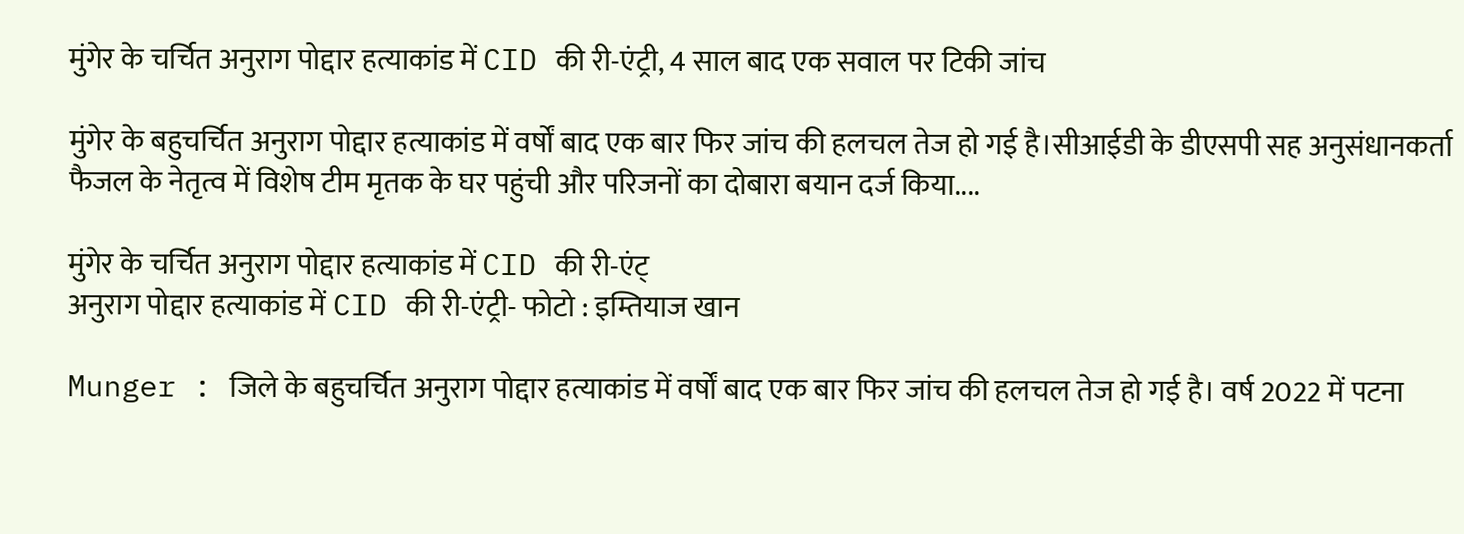मुंगेर के चर्चित अनुराग पोद्दार हत्याकांड में CID की री-एंट्री, 4 साल बाद एक सवाल पर टिकी जांच

मुंगेर के बहुचर्चित अनुराग पोद्दार हत्याकांड में वर्षों बाद एक बार फिर जांच की हलचल तेज हो गई है।सीआईडी के डीएसपी सह अनुसंधानकर्ता फैजल के नेतृत्व में विशेष टीम मृतक के घर पहुंची और परिजनों का दोबारा बयान दर्ज किया....

मुंगेर के चर्चित अनुराग पोद्दार हत्याकांड में CID की री-एंट्
अनुराग पोद्दार हत्याकांड में CID की री-एंट्री- फोटो : इम्तियाज खान

Munger : जिले के बहुचर्चित अनुराग पोद्दार हत्याकांड में वर्षों बाद एक बार फिर जांच की हलचल तेज हो गई है। वर्ष 2022 में पटना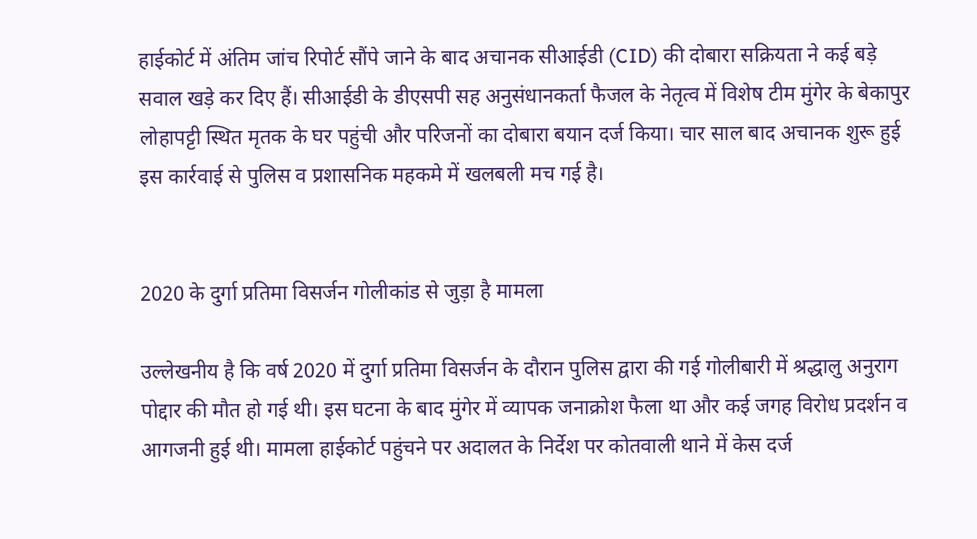हाईकोर्ट में अंतिम जांच रिपोर्ट सौंपे जाने के बाद अचानक सीआईडी (CID) की दोबारा सक्रियता ने कई बड़े सवाल खड़े कर दिए हैं। सीआईडी के डीएसपी सह अनुसंधानकर्ता फैजल के नेतृत्व में विशेष टीम मुंगेर के बेकापुर लोहापट्टी स्थित मृतक के घर पहुंची और परिजनों का दोबारा बयान दर्ज किया। चार साल बाद अचानक शुरू हुई इस कार्रवाई से पुलिस व प्रशासनिक महकमे में खलबली मच गई है।


2020 के दुर्गा प्रतिमा विसर्जन गोलीकांड से जुड़ा है मामला

उल्लेखनीय है कि वर्ष 2020 में दुर्गा प्रतिमा विसर्जन के दौरान पुलिस द्वारा की गई गोलीबारी में श्रद्धालु अनुराग पोद्दार की मौत हो गई थी। इस घटना के बाद मुंगेर में व्यापक जनाक्रोश फैला था और कई जगह विरोध प्रदर्शन व आगजनी हुई थी। मामला हाईकोर्ट पहुंचने पर अदालत के निर्देश पर कोतवाली थाने में केस दर्ज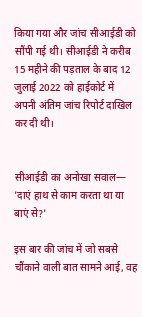किया गया और जांच सीआईडी को सौंपी गई थी। सीआईडी ने करीब 15 महीने की पड़ताल के बाद 12 जुलाई 2022 को हाईकोर्ट में अपनी अंतिम जांच रिपोर्ट दाखिल कर दी थी।


सीआईडी का अनोखा सवाल— 'दाएं हाथ से काम करता था या बाएं से?'

इस बार की जांच में जो सबसे चौंकाने वाली बात सामने आई, वह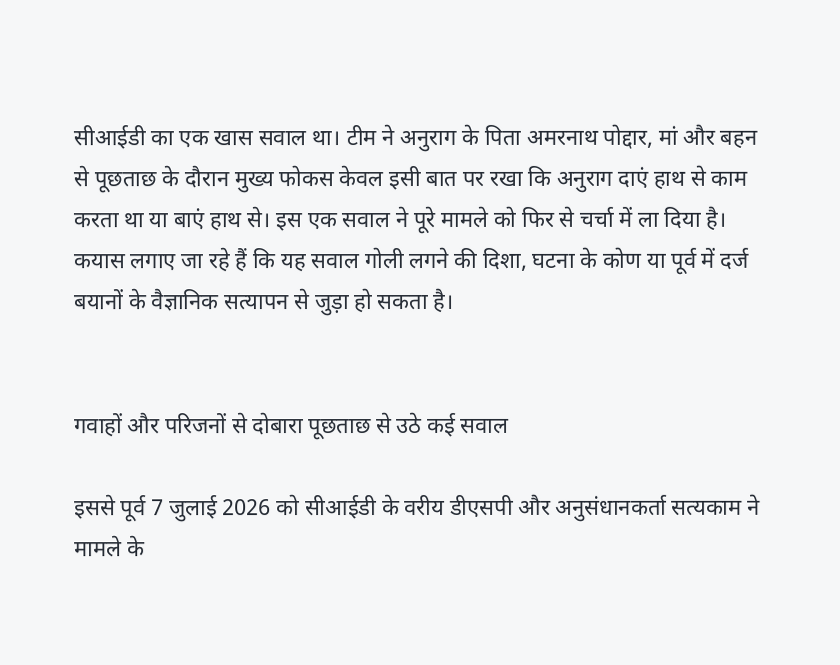सीआईडी का एक खास सवाल था। टीम ने अनुराग के पिता अमरनाथ पोद्दार, मां और बहन से पूछताछ के दौरान मुख्य फोकस केवल इसी बात पर रखा कि अनुराग दाएं हाथ से काम करता था या बाएं हाथ से। इस एक सवाल ने पूरे मामले को फिर से चर्चा में ला दिया है। कयास लगाए जा रहे हैं कि यह सवाल गोली लगने की दिशा, घटना के कोण या पूर्व में दर्ज बयानों के वैज्ञानिक सत्यापन से जुड़ा हो सकता है।


गवाहों और परिजनों से दोबारा पूछताछ से उठे कई सवाल

इससे पूर्व 7 जुलाई 2026 को सीआईडी के वरीय डीएसपी और अनुसंधानकर्ता सत्यकाम ने मामले के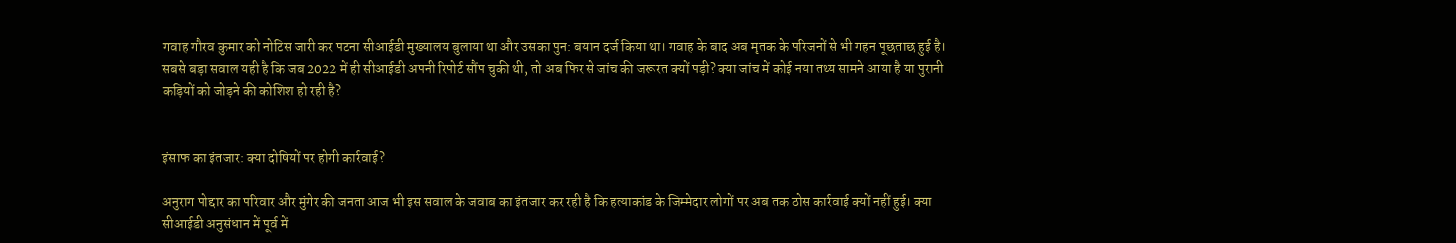गवाह गौरव कुमार को नोटिस जारी कर पटना सीआईडी मुख्यालय बुलाया था और उसका पुन: बयान दर्ज किया था। गवाह के बाद अब मृतक के परिजनों से भी गहन पूछताछ हुई है। सबसे बड़ा सवाल यही है कि जब 2022 में ही सीआईडी अपनी रिपोर्ट सौंप चुकी थी, तो अब फिर से जांच की जरूरत क्यों पड़ी? क्या जांच में कोई नया तथ्य सामने आया है या पुरानी कड़ियों को जोड़ने की कोशिश हो रही है?


इंसाफ का इंतजार: क्या दोषियों पर होगी कार्रवाई?

अनुराग पोद्दार का परिवार और मुंगेर की जनता आज भी इस सवाल के जवाब का इंतजार कर रही है कि हत्याकांड के जिम्मेदार लोगों पर अब तक ठोस कार्रवाई क्यों नहीं हुई। क्या सीआईडी अनुसंधान में पूर्व में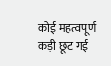कोई महत्वपूर्ण कड़ी छूट गई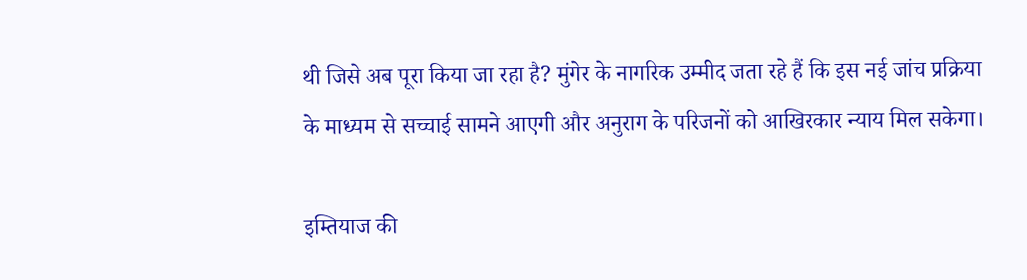थी जिसे अब पूरा किया जा रहा है? मुंगेर के नागरिक उम्मीद जता रहे हैं कि इस नई जांच प्रक्रिया के माध्यम से सच्चाई सामने आएगी और अनुराग के परिजनों को आखिरकार न्याय मिल सकेगा।

इम्तियाज की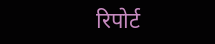रिपोर्ट